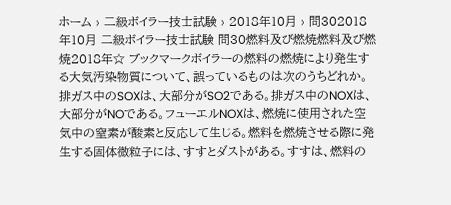ホーム › 二級ボイラー技士試験 › 2018年10月 › 問302018年10月 二級ボイラー技士試験 問30燃料及び燃焼燃料及び燃焼2018年☆ ブックマークボイラーの燃料の燃焼により発生する大気汚染物質について、誤っているものは次のうちどれか。排ガス中のSOXは、大部分がSO2である。排ガス中のNOXは、大部分がNOである。フューエルNOXは、燃焼に使用された空気中の窒素が酸素と反応して生じる。燃料を燃焼させる際に発生する固体微粒子には、すすとダストがある。すすは、燃料の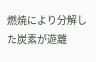燃焼により分解した炭素が遊離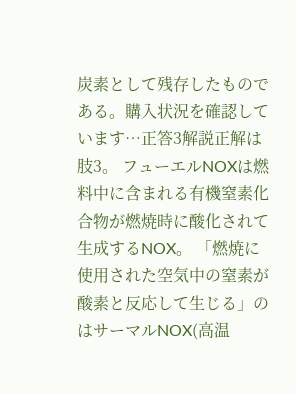炭素として残存したものである。購入状況を確認しています…正答3解説正解は肢3。 フューエルNOXは燃料中に含まれる有機窒素化合物が燃焼時に酸化されて生成するNOX。 「燃焼に使用された空気中の窒素が酸素と反応して生じる」のはサーマルNOX(高温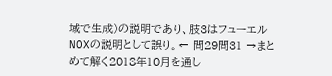域で生成)の説明であり、肢3はフューエルNOXの説明として誤り。← 問29問31 →まとめて解く2018年10月を通し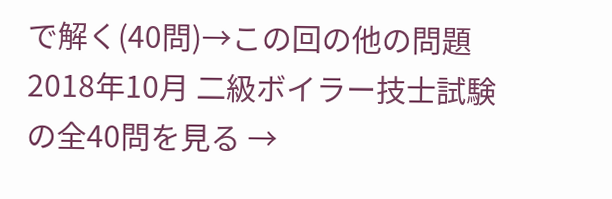で解く(40問)→この回の他の問題2018年10月 二級ボイラー技士試験 の全40問を見る →